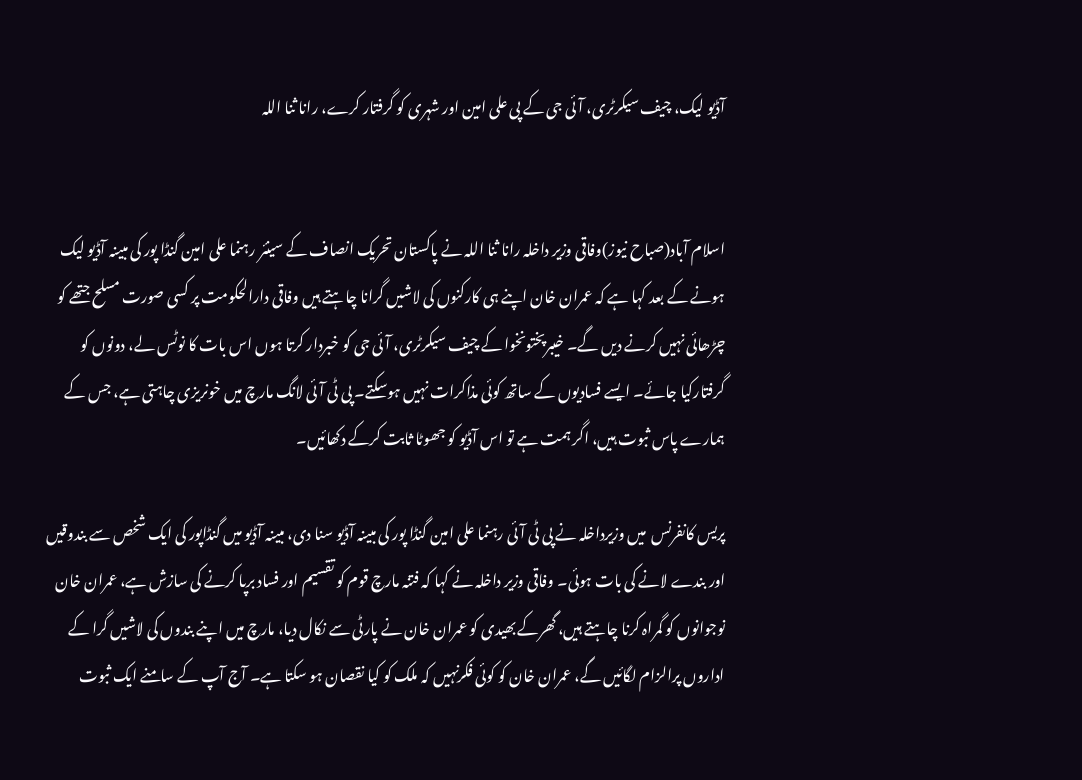آڈیو لیک، چیف سیکرٹری، آئی جی کے پی علی امین اور شہری کو گرفتار کرے، رانا ثنا اللہ


اسلام آباد(صباح نیوز)وفاقی وزیر داخلہ رانا ثنا اللہ نے پاکستان تحریک انصاف کے سینئر رہنما علی امین گنڈا پور کی مبینہ آڈیو لیک ہونے کے بعد کہا ہے کہ عمران خان اپنے ہی کارکنوں کی لاشیں گرانا چاہتے ہیں وفاقی دارالحکومت پر کسی صورت مسلح جتھے کو چڑھائی نہیں کرنے دیں گے۔ خیبرپختونخوا کے چیف سیکرٹری، آئی جی کو خبردار کرتا ہوں اس بات کا نوٹس لے، دونوں کو گرفتارکیا جائے۔ ایسے فسادیوں کے ساتھ کوئی مذاکرات نہیں ہوسکتے۔ پی ٹی آئی لانگ مارچ میں خونریزی چاہتی ہے، جس کے ہمارے پاس ثبوت ہیں، اگر ہمت ہے تو اس آڈیو کو جھوٹا ثابت کرکے دکھائیں۔

پریس کانفرنس  میں وزیرداخلہ نے پی ٹی آئی رہنما علی امین گنڈا پور کی مبینہ آڈیو سنا دی، مبینہ آڈیو میں گنڈاپور کی ایک شخص سے بندوقیں اور بندے لانے کی بات ہوئی۔ وفاقی وزیر داخلہ نے کہا کہ فتنہ مارچ قوم کو تقسیم اور فساد برپا کرنے کی سازش ہے، عمران خان نوجوانوں کو گمراہ کرنا چاہتے ہیں، گھرکے بھیدی کو عمران خان نے پارٹی سے نکال دیا، مارچ میں اپنے بندوں کی لاشیں گرا کے اداروں پرالزام لگائیں گے، عمران خان کو کوئی فکرنہیں کہ ملک کو کیا نقصان ہو سکتا ہے۔ آج آپ کے سامنے ایک ثبوت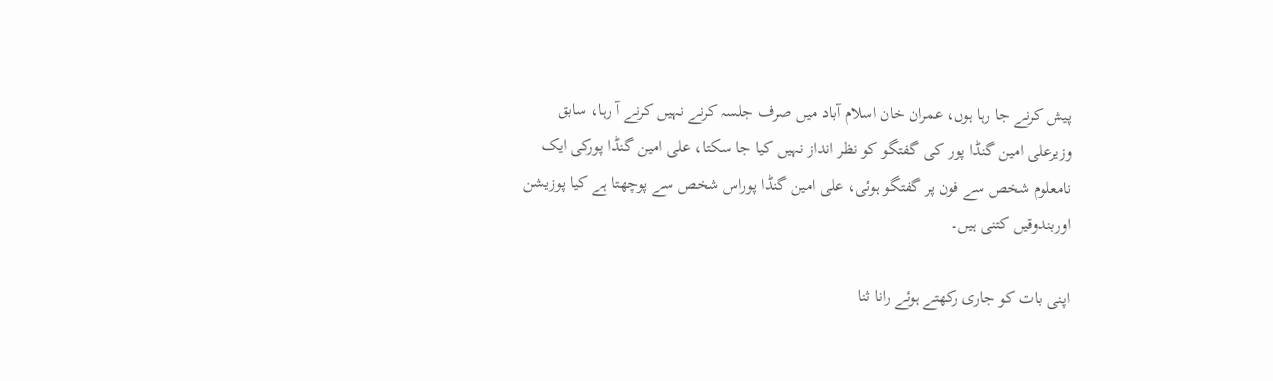پیش کرنے جا رہا ہوں، عمران خان اسلام آباد میں صرف جلسہ کرنے نہیں کرنے آ رہا، سابق وزیرعلی امین گنڈا پور کی گفتگو کو نظر انداز نہیں کیا جا سکتا، علی امین گنڈا پورکی ایک نامعلوم شخص سے فون پر گفتگو ہوئی، علی امین گنڈا پوراس شخص سے پوچھتا ہے کیا پوزیشن اوربندوقیں کتنی ہیں۔

اپنی بات کو جاری رکھتے ہوئے رانا ثنا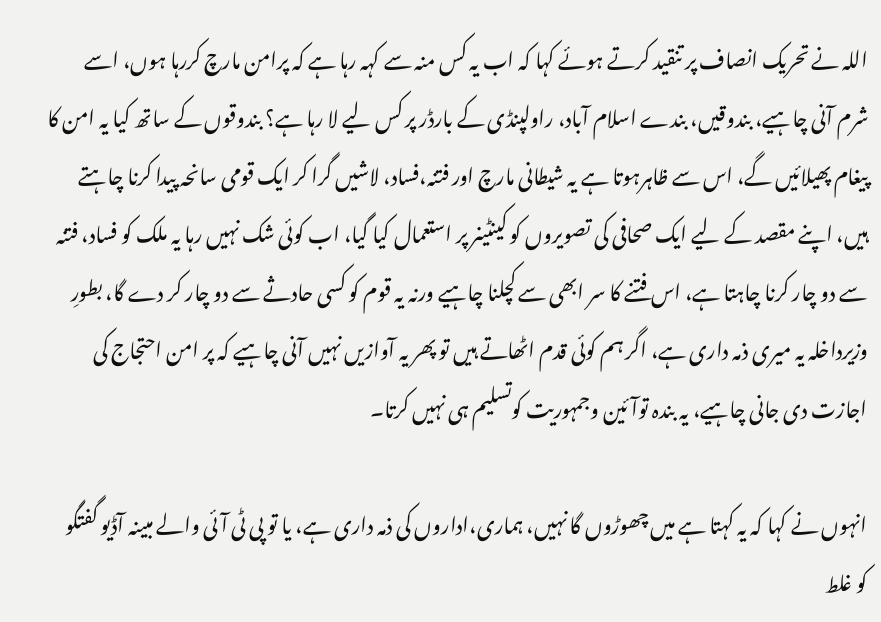اللہ نے تحریک انصاف پر تنقید کرتے ہوئے کہا کہ اب یہ کس منہ سے کہہ رہا ہے کہ پرامن مارچ کررہا ہوں، اسے شرم آنی چاہیے، بندوقیں، بندے اسلام آباد، راولپنڈی کے بارڈر پر کس لیے لا رہا ہے؟ بندوقوں کے ساتھ کیا یہ امن کا پیغام پھیلائیں گے، اس سے ظاہرہوتا ہے یہ شیطانی مارچ اور فتنہ،فساد، لاشیں گرا کر ایک قومی سانحہ پیدا کرنا چاہتے ہیں، اپنے مقصد کے لیے ایک صحافی کی تصویروں کو کینٹینر پر استعمال کیا گیا، اب کوئی شک نہیں رہا یہ ملک کو فساد، فتنہ سے دو چار کرنا چاہتا ہے، اس فتنے کا سر ابھی سے کچلنا چاہیے ورنہ یہ قوم کو کسی حادثے سے دو چار کر دے گا، بطورِ وزیرداخلہ یہ میری ذمہ داری ہے، اگر ہم کوئی قدم اٹھاتے ہیں تو پھر یہ آوازیں نہیں آنی چاہیے کہ پر امن احتجاج کی اجازت دی جانی چاہیے، یہ بندہ توآئین وجمہوریت کوتسلیم ہی نہیں کرتا۔

انہوں نے کہا کہ یہ کہتا ہے میں چھوڑوں گا نہیں، ہماری،اداروں کی ذمہ داری ہے، یا تو پی ٹی آئی والے مبینہ آڈیو گفتگو کو غلط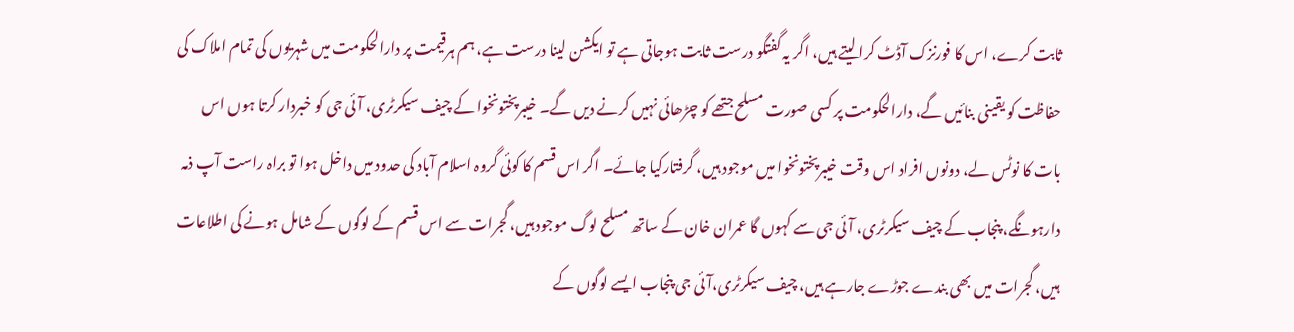ثابت کرے، اس کا فورنزک آڈٹ کرا لیتے ہیں، اگر یہ گفتگو درست ثابت ہوجاتی ہے تو ایکشن لینا درست ہے، ہم ہرقیمت پر دارالحکومت میں شہریوں کی تمام املاک کی حفاظت کو یقینی بنائیں گے، دارالحکومت پر کسی صورت مسلح جتھے کو چڑھائی نہیں کرنے دیں گے۔ خیبرپختونخوا کے چیف سیکرٹری، آئی جی کو خبردار کرتا ہوں اس بات کا نوٹس لے، دونوں افراد اس وقت خیبرپختونخوا میں موجود ہیں، گرفتارکیا جائے۔ اگر اس قسم کا کوئی گروہ اسلام آباد کی حدود میں داخل ہوا تو براہ راست آپ ذمہ دارہونگے، پنجاب کے چیف سیکرٹری، آئی جی سے کہوں گا عمران خان کے ساتھ مسلح لوگ موجود ہیں، گجرات سے اس قسم کے لوگوں کے شامل ہونے کی اطلاعات ہیں، گجرات میں بھی بندے جوڑے جارہے ہیں، چیف سیکرٹری،آئی جی پنجاب ایسے لوگوں کے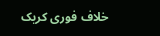خلاف فوری کریک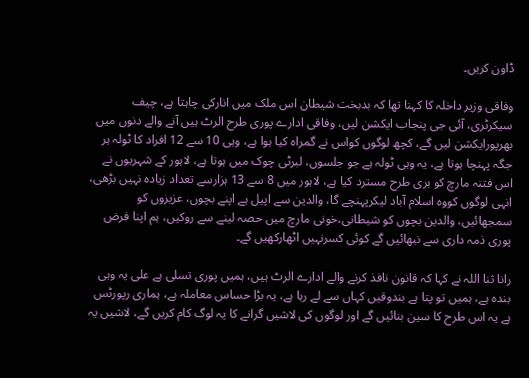ڈاون کریں۔

وفاقی وزیر داخلہ کا کہنا تھا کہ بدبخت شیطان اس ملک میں انارکی چاہتا ہے، چیف سیکرٹری، آئی جی پنجاب ایکشن لیں، وفاقی ادارے پوری طرح الرٹ ہیں آنے والے دنوں میں بھرپورایکشن لیں گے، کچھ لوگوں کواس نے گمراہ کیا ہوا ہے، وہی 10 سے 12 افراد کا ٹولہ ہر جگہ پہنچا ہوتا ہے، یہ وہی ٹولہ ہے جو جلسوں، لبرٹی چوک میں ہوتا ہے، لاہور کے شہریوں نے اس فتنہ مارچ کو بری طرح مسترد کیا ہے، لاہور میں 8 سے 13 ہزارسے تعداد زیادہ نہیں بڑھی، انہی لوگوں کووہ اسلام آباد لیکرپہنچے گا، والدین سے اپیل ہے اپنے بچوں، عزیزوں کو سمجھائیں، والدین بچوں کو شیطانی،خونی مارچ میں حصہ لینے سے روکیں، ہم اپنا فرض پوری ذمہ داری سے نبھائیں گے کوئی کسرنہیں اٹھارکھیں گے۔

رانا ثنا اللہ نے کہا کہ قانون نافذ کرنے والے ادارے الرٹ ہیں، ہمیں پوری تسلی ہے علی یہ وہی بندہ ہے، ہمیں تو پتا ہے بندوقیں کہاں سے لے رہا ہے، یہ بڑا حساس معاملہ ہے، ہماری رپورٹس ہے یہ اس طرح کا سین بنائیں گے اور لوگوں کی لاشیں گرانے کا یہ لوگ کام کریں گے، لاشیں یہ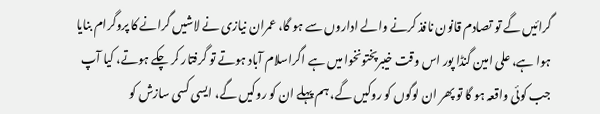گرائیں گے تو تصادم قانون نافذ کرنے والے اداروں سے ہو گا، عمران نیازی نے لاشیں گرانے کا پروگرام بنایا ہوا ہے، علی امین گنڈا پور اس وقت خیبرپختونخوا میں ہے اگراسلام آباد ہوتے تو گرفتار کر چکے ہوتے، کیا آپ جب کوئی واقعہ ہو گا تو پھر ان لوگوں کو روکیں گے، ہم پہلے ان کو روکیں گے، ایسی کسی سازش کو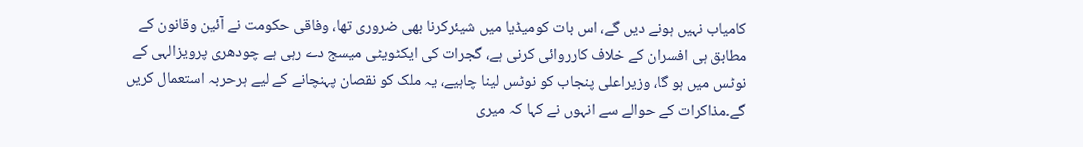کامیاب نہیں ہونے دیں گے، اس بات کومیڈیا میں شیئرکرنا بھی ضروری تھا، وفاقی حکومت نے آئین وقانون کے مطابق ہی افسران کے خلاف کارروائی کرنی ہے، گجرات کی ایکٹویٹی میسج دے رہی ہے چودھری پرویزالہی کے نوٹس میں ہو گا، وزیراعلی پنجاب کو نوٹس لینا چاہیے، یہ ملک کو نقصان پہنچانے کے لیے ہرحربہ استعمال کریں گے۔مذاکرات کے حوالے سے انہوں نے کہا کہ میری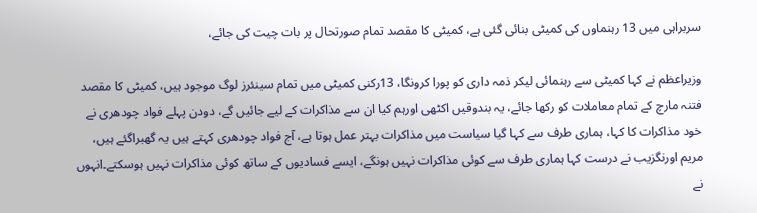سربراہی میں 13 رہنماوں کی کمیٹی بنائی گئی ہے، کمیٹی کا مقصد تمام صورتحال پر بات چیت کی جائے،

وزیراعظم نے کہا کمیٹی سے رہنمائی لیکر ذمہ داری کو پورا کرونگا، 13رکنی کمیٹی میں تمام سینئرز لوگ موجود ہیں، کمیٹی کا مقصد فتنہ مارچ کے تمام معاملات کو رکھا جائے، یہ بندوقیں اکٹھی اورہم کیا ان سے مذاکرات کے لیے جائیں گے، دودن پہلے فواد چودھری نے خود مذاکرات کا کہا، ہماری طرف سے کہا گیا سیاست میں مذاکرات بہتر عمل ہوتا ہے، آج فواد چودھری کہتے ہیں یہ گھبراگئے ہیں، مریم اورنگزیب نے درست کہا ہماری طرف سے کوئی مذاکرات نہیں ہونگے، ایسے فسادیوں کے ساتھ کوئی مذاکرات نہیں ہوسکتے۔انہوں نے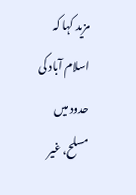مزید کہا کہ اسلام آباد کی حدود میں مسلح، غیر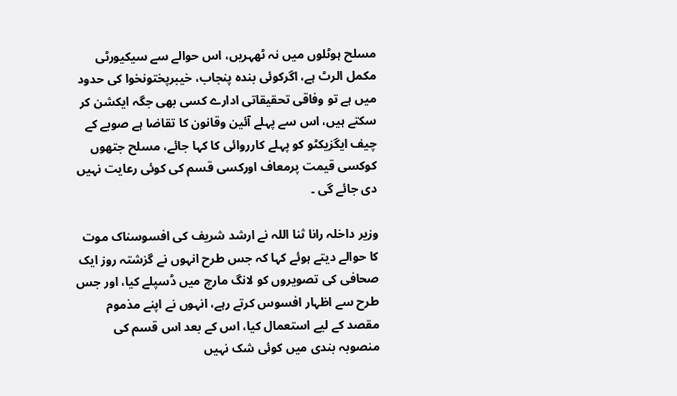مسلح ہوٹلوں میں نہ ٹھہریں، اس حوالے سے سیکیورٹی مکمل الرٹ ہے، اگرکوئی بندہ پنجاب، خیبرپختونخوا کی حدود میں ہے تو وفاقی تحقیقاتی ادارے کسی بھی جگہ ایکشن کر سکتے ہیں، اس سے پہلے آئین وقانون کا تقاضا ہے صوبے کے چیف ایگزیکٹو کو پہلے کارروائی کا کہا جائے، مسلح جتھوں کوکسی قیمت پرمعاف اورکسی قسم کی کوئی رعایت نہیں دی جائے گی ۔

وزیر داخلہ رانا ثنا اللہ نے ارشد شریف کی افسوسناک موت کا حوالے دیتے ہوئے کہا کہ جس طرح انہوں نے گزشتہ روز ایک صحافی کی تصویروں کو لانگ مارچ میں ڈسپلے کیا، اور جس طرح سے اظہار افسوس کرتے رہے، انہوں نے اپنے مذموم مقصد کے لیے استعمال کیا، اس کے بعد اس قسم کی منصوبہ بندی میں کوئی شک نہیں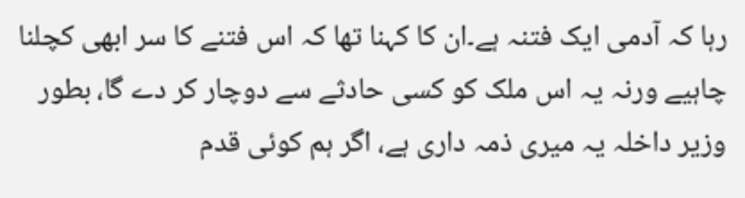رہا کہ آدمی ایک فتنہ ہے۔ان کا کہنا تھا کہ اس فتنے کا سر ابھی کچلنا چاہیے ورنہ یہ اس ملک کو کسی حادثے سے دوچار کر دے گا، بطور وزیر داخلہ یہ میری ذمہ داری ہے، اگر ہم کوئی قدم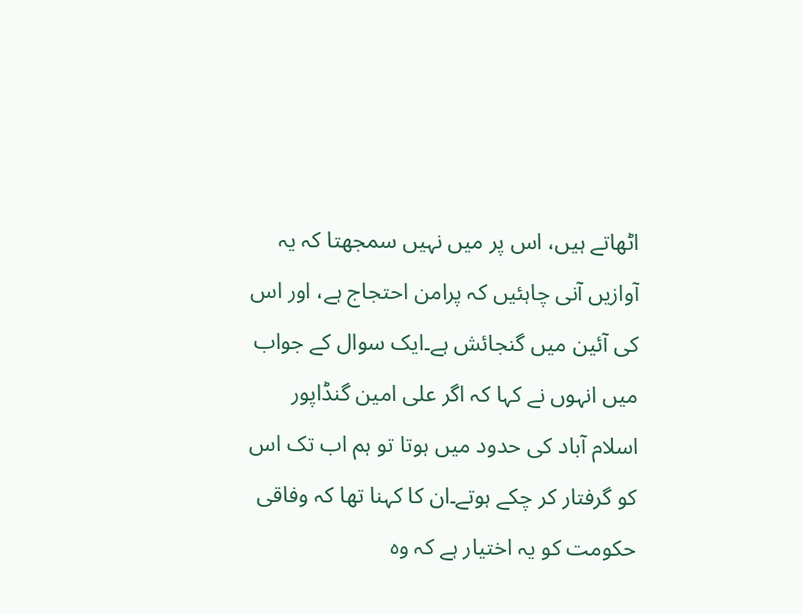اٹھاتے ہیں، اس پر میں نہیں سمجھتا کہ یہ آوازیں آنی چاہئیں کہ پرامن احتجاج ہے، اور اس کی آئین میں گنجائش ہے۔ایک سوال کے جواب میں انہوں نے کہا کہ اگر علی امین گنڈاپور اسلام آباد کی حدود میں ہوتا تو ہم اب تک اس کو گرفتار کر چکے ہوتے۔ان کا کہنا تھا کہ وفاقی حکومت کو یہ اختیار ہے کہ وہ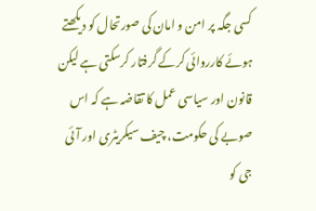کسی جگہ پر امن و امان کی صورتحال کو دیکھتے ہوئے کارروائی کرکے گرفتار کرسکتی ہے لیکن قانون اور سیاسی عمل کا تقاضہ ہے کہ اس صوبے کی حکومت، چیف سیکریٹری اور آئی جی کو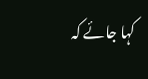کہا جائے کہ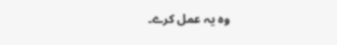وہ یہ عمل کرے۔